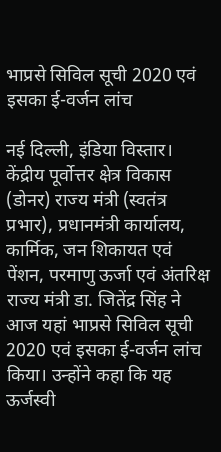भाप्रसे सिविल सूची 2020 एवं इसका ई-वर्जन लांच

नई दिल्ली, इंडिया विस्तार। केंद्रीय पूर्वोत्तर क्षेत्र विकास (डोनर) राज्य मंत्री (स्वतंत्र प्रभार), प्रधानमंत्री कार्यालय, कार्मिक, जन शिकायत एवं पेंशन, परमाणु ऊर्जा एवं अंतरिक्ष राज्य मंत्री डा. जितेंद्र सिंह ने आज यहां भाप्रसे सिविल सूची 2020 एवं इसका ई-वर्जन लांच किया। उन्होंने कहा कि यह ऊर्जस्वी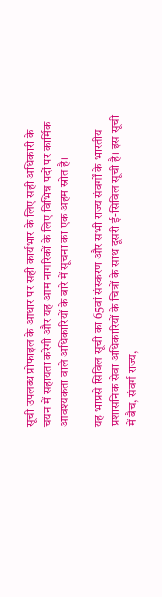सूची उपलब्ध प्रोफाइल के आधार पर सही कार्यभार के लिए सही अधिकारी के चयन में सहायता करेगी और यह आम नागरिकों के लिए विभिन्न पदों पर कार्मिक आवश्यकता वाले अधिकारियों के बारे में सूचना का एक अहम स्रोत है।

यह भाप्रसे सिविल सूची का 65वां संस्करण और सभी राज्य संवर्गों के भारतीय प्रशासनिक सेवा अधिकारियों के चित्रों के साथ दूसरी ई-सिविल सूची है। इस सूची में बैच, संवर्ग राज्य,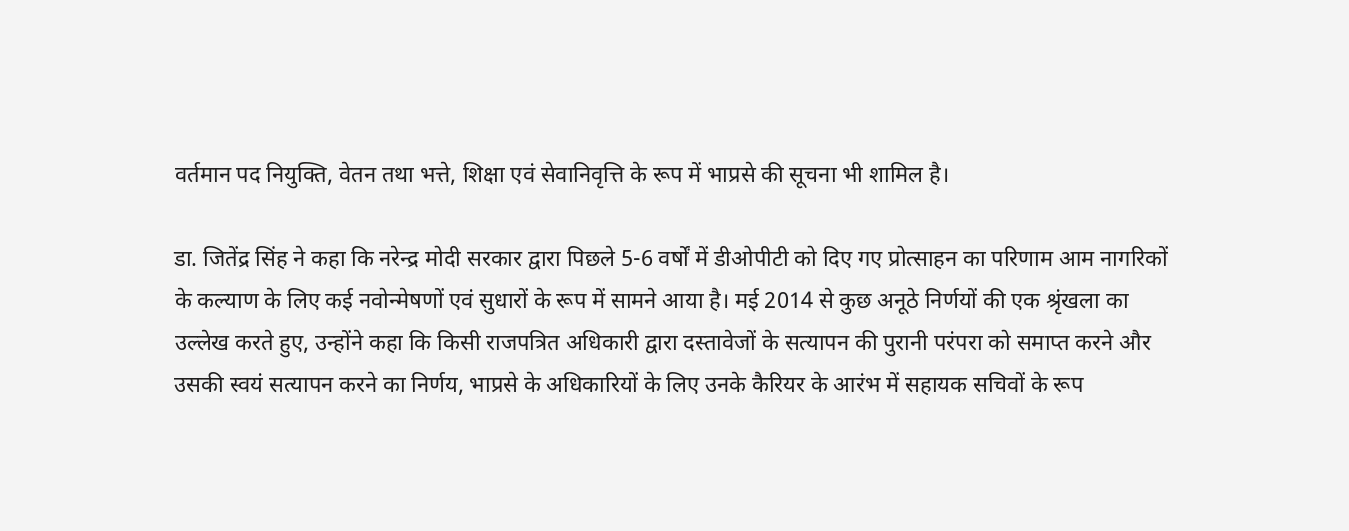वर्तमान पद नियुक्ति, वेतन तथा भत्ते, शिक्षा एवं सेवानिवृत्ति के रूप में भाप्रसे की सूचना भी शामिल है।

डा. जितेंद्र सिंह ने कहा कि नरेन्द्र मोदी सरकार द्वारा पिछले 5-6 वर्षों में डीओपीटी को दिए गए प्रोत्साहन का परिणाम आम नागरिकों के कल्याण के लिए कई नवोन्मेषणों एवं सुधारों के रूप में सामने आया है। मई 2014 से कुछ अनूठे निर्णयों की एक श्रृंखला का उल्लेख करते हुए, उन्होंने कहा कि किसी राजपत्रित अधिकारी द्वारा दस्तावेजों के सत्यापन की पुरानी परंपरा को समाप्त करने और उसकी स्वयं सत्यापन करने का निर्णय, भाप्रसे के अधिकारियों के लिए उनके कैरियर के आरंभ में सहायक सचिवों के रूप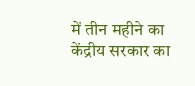में तीन महीने का केंद्रीय सरकार का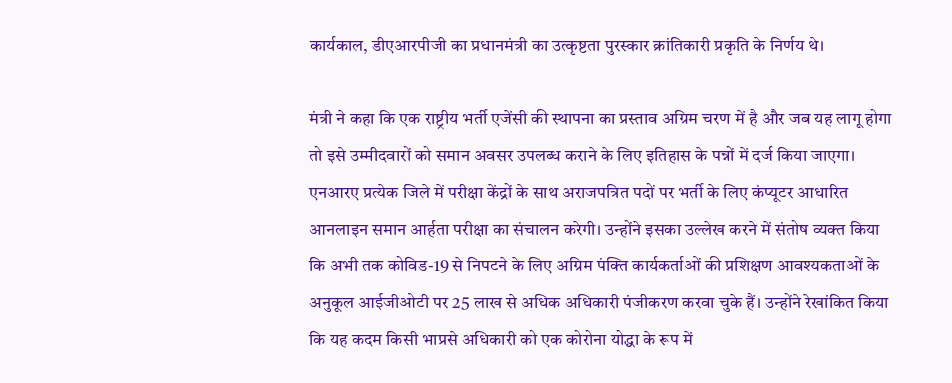कार्यकाल, डीएआरपीजी का प्रधानमंत्री का उत्कृष्टता पुरस्कार क्रांतिकारी प्रकृति के निर्णय थे।

मंत्री ने कहा कि एक राष्ट्रीय भर्ती एजेंसी की स्थापना का प्रस्ताव अग्रिम चरण में है और जब यह लागू होगा तो इसे उम्मीदवारों को समान अवसर उपलब्ध कराने के लिए इतिहास के पन्नों में दर्ज किया जाएगा। एनआरए प्रत्येक जिले में परीक्षा केंद्रों के साथ अराजपत्रित पदों पर भर्ती के लिए कंप्यूटर आधारित आनलाइन समान आर्हता परीक्षा का संचालन करेगी। उन्होंने इसका उल्लेख करने में संतोष व्यक्त किया कि अभी तक कोविड-19 से निपटने के लिए अग्रिम पंक्ति कार्यकर्ताओं की प्रशिक्षण आवश्यकताओं के अनुकूल आईजीओटी पर 25 लाख से अधिक अधिकारी पंजीकरण करवा चुके हैं। उन्होंने रेखांकित किया कि यह कदम किसी भाप्रसे अधिकारी को एक कोरोना योद्धा के रूप में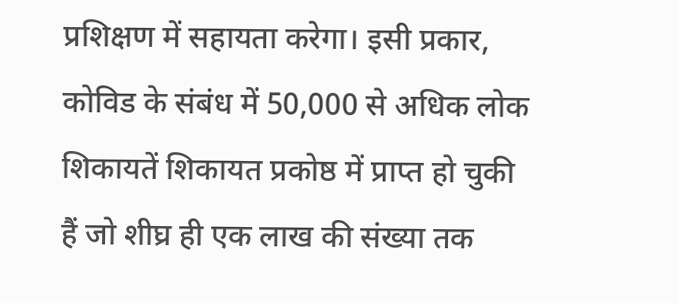प्रशिक्षण में सहायता करेगा। इसी प्रकार, कोविड के संबंध में 50,000 से अधिक लोक शिकायतें शिकायत प्रकोष्ठ में प्राप्त हो चुकी हैं जो शीघ्र ही एक लाख की संख्या तक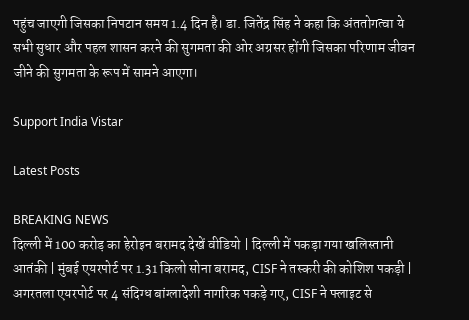पहुंच जाएगी जिसका निपटान समय 1.4 दिन है। डा. जितेंद्र सिंह ने कहा कि अंततोगत्वा ये सभी सुधार और पहल शासन करने की सुगमता की ओर अग्रसर होंगी जिसका परिणाम जीवन जीने की सुगमता के रूप में सामने आएगा।

Support India Vistar

Latest Posts

BREAKING NEWS
दिल्ली में 100 करोड़ का हेरोइन बरामद देखें वीडियो | दिल्ली में पकड़ा गया खलिस्तानी आतंकी | मुंबई एयरपोर्ट पर 1.31 किलो सोना बरामद, CISF ने तस्करी की कोशिश पकड़ी | अगरतला एयरपोर्ट पर 4 संदिग्ध बांग्लादेशी नागरिक पकड़े गए, CISF ने फ्लाइट से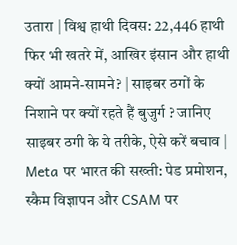उतारा | विश्व हाथी दिवस: 22,446 हाथी फिर भी खतरे में, आखिर इंसान और हाथी क्यों आमने-सामने? | साइबर ठगों के निशाने पर क्यों रहते हैं बुजुर्ग ? जानिए साइबर ठगी के ये तरीके, ऐसे करें बचाव | Meta पर भारत की सख्ती: पेड प्रमोशन, स्कैम विज्ञापन और CSAM पर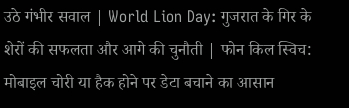उठे गंभीर सवाल | World Lion Day: गुजरात के गिर के शेरों की सफलता और आगे की चुनौती | फोन किल स्विच: मोबाइल चोरी या हैक होने पर डेटा बचाने का आसान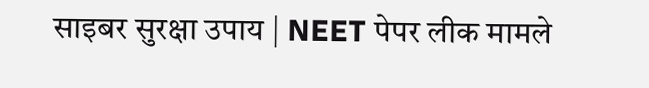साइबर सुरक्षा उपाय | NEET पेपर लीक मामले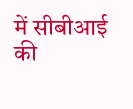में सीबीआई की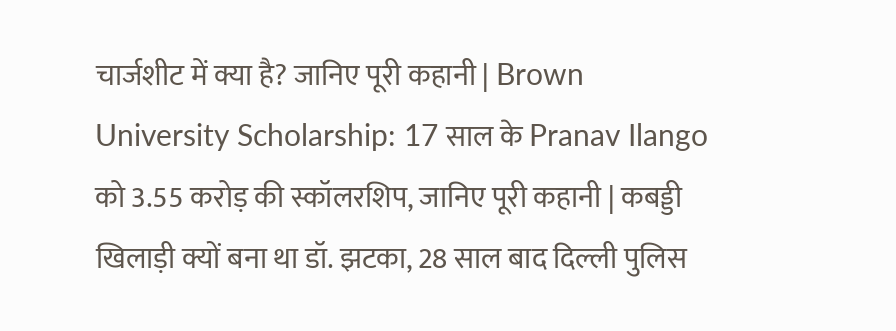चार्जशीट में क्या है? जानिए पूरी कहानी | Brown University Scholarship: 17 साल के Pranav Ilango को 3.55 करोड़ की स्कॉलरशिप, जानिए पूरी कहानी | कबड्डी खिलाड़ी क्यों बना था डॉ. झटका, 28 साल बाद दिल्ली पुलिस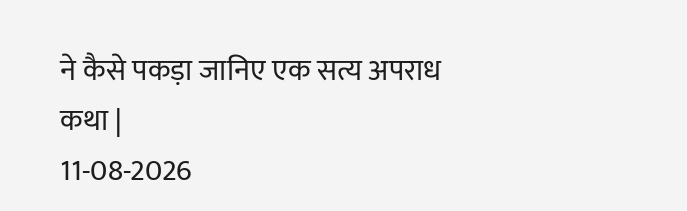ने कैसे पकड़ा जानिए एक सत्य अपराध कथा |
11-08-2026